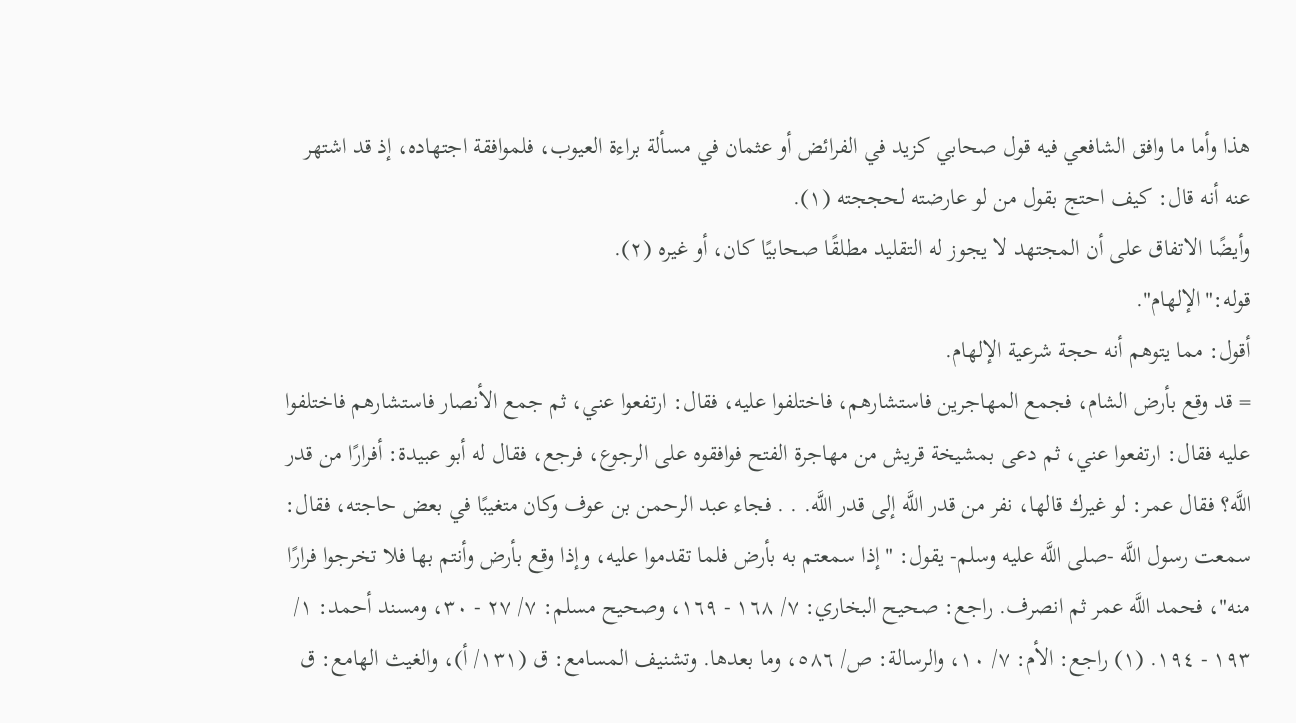هذا وأما ما وافق الشافعي فيه قول صحابي كزيد في الفرائض أو عثمان في مسألة براءة العيوب، فلموافقة اجتهاده، إذ قد اشتهر عنه أنه قال: كيف احتج بقول من لو عارضته لحججته (١).
وأيضًا الاتفاق على أن المجتهد لا يجوز له التقليد مطلقًا صحابيًا كان، أو غيره (٢).
قوله:"الإلهام".
أقول: مما يتوهم أنه حجة شرعية الإلهام.
= قد وقع بأرض الشام، فجمع المهاجرين فاستشارهم، فاختلفوا عليه، فقال: ارتفعوا عني، ثم جمع الأنصار فاستشارهم فاختلفوا عليه فقال: ارتفعوا عني، ثم دعى بمشيخة قريش من مهاجرة الفتح فوافقوه على الرجوع، فرجع، فقال له أبو عبيدة: أفرارًا من قدر اللَّه؟ فقال عمر: لو غيرك قالها، نفر من قدر اللَّه إلى قدر اللَّه. . . فجاء عبد الرحمن بن عوف وكان متغيبًا في بعض حاجته، فقال: سمعت رسول اللَّه -صلى اللَّه عليه وسلم- يقول: "إذا سمعتم به بأرض فلما تقدموا عليه، وإذا وقع بأرض وأنتم بها فلا تخرجوا فرارًا منه"، فحمد اللَّه عمر ثم انصرف. راجع: صحيح البخاري: ٧/ ١٦٨ - ١٦٩، وصحيح مسلم: ٧/ ٢٧ - ٣٠، ومسند أحمد: ١/ ١٩٣ - ١٩٤. (١) راجع: الأم: ٧/ ١٠، والرسالة: ص/ ٥٨٦، وما بعدها. وتشنيف المسامع: ق (١٣١/ أ)، والغيث الهامع: ق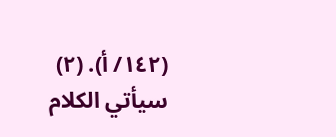(١٤٢/ أ). (٢) سيأتي الكلام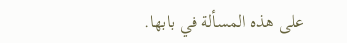على هذه المسألة في بابها.